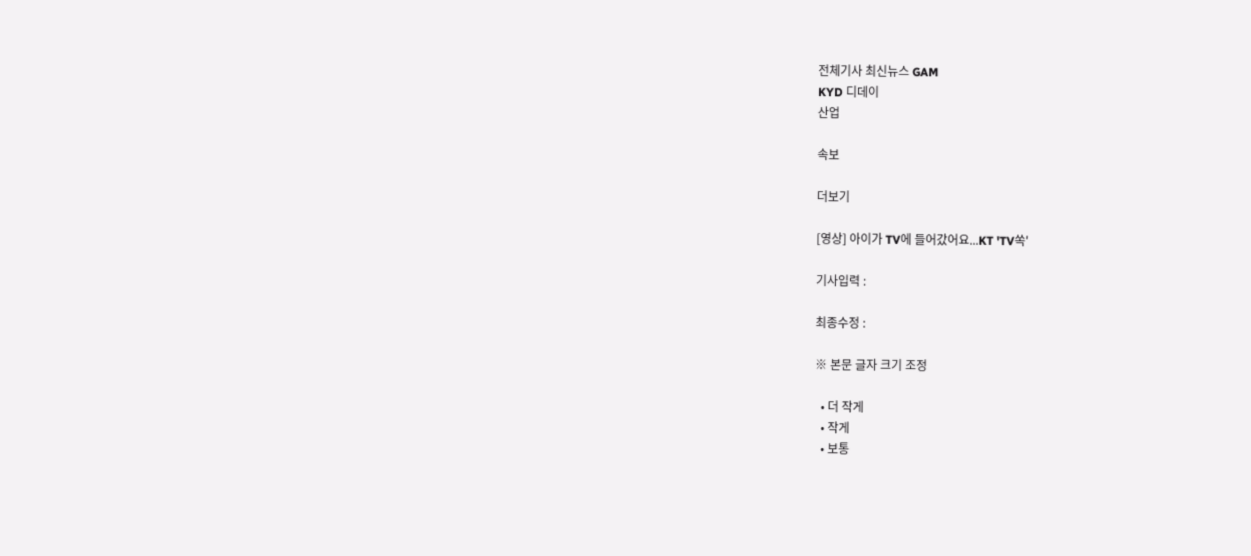전체기사 최신뉴스 GAM
KYD 디데이
산업

속보

더보기

[영상] 아이가 TV에 들어갔어요...KT 'TV쏙'

기사입력 :

최종수정 :

※ 본문 글자 크기 조정

  • 더 작게
  • 작게
  • 보통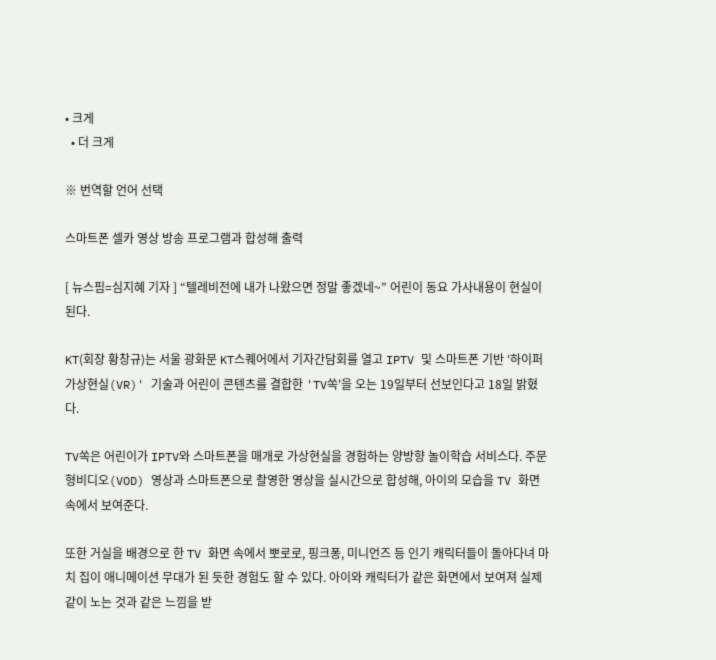• 크게
  • 더 크게

※ 번역할 언어 선택

스마트폰 셀카 영상 방송 프로그램과 합성해 출력

[ 뉴스핌=심지혜 기자 ] “텔레비전에 내가 나왔으면 정말 좋겠네~” 어린이 동요 가사내용이 현실이 된다.

KT(회장 황창규)는 서울 광화문 KT스퀘어에서 기자간담회를 열고 IPTV 및 스마트폰 기반 ‘하이퍼 가상현실(VR)' 기술과 어린이 콘텐츠를 결합한 'TV쏙'을 오는 19일부터 선보인다고 18일 밝혔다.

TV쏙은 어린이가 IPTV와 스마트폰을 매개로 가상현실을 경험하는 양방향 놀이학습 서비스다. 주문형비디오(VOD) 영상과 스마트폰으로 촬영한 영상을 실시간으로 합성해, 아이의 모습을 TV 화면 속에서 보여준다.

또한 거실을 배경으로 한 TV 화면 속에서 뽀로로, 핑크퐁, 미니언즈 등 인기 캐릭터들이 돌아다녀 마치 집이 애니메이션 무대가 된 듯한 경험도 할 수 있다. 아이와 캐릭터가 같은 화면에서 보여져 실제 같이 노는 것과 같은 느낌을 받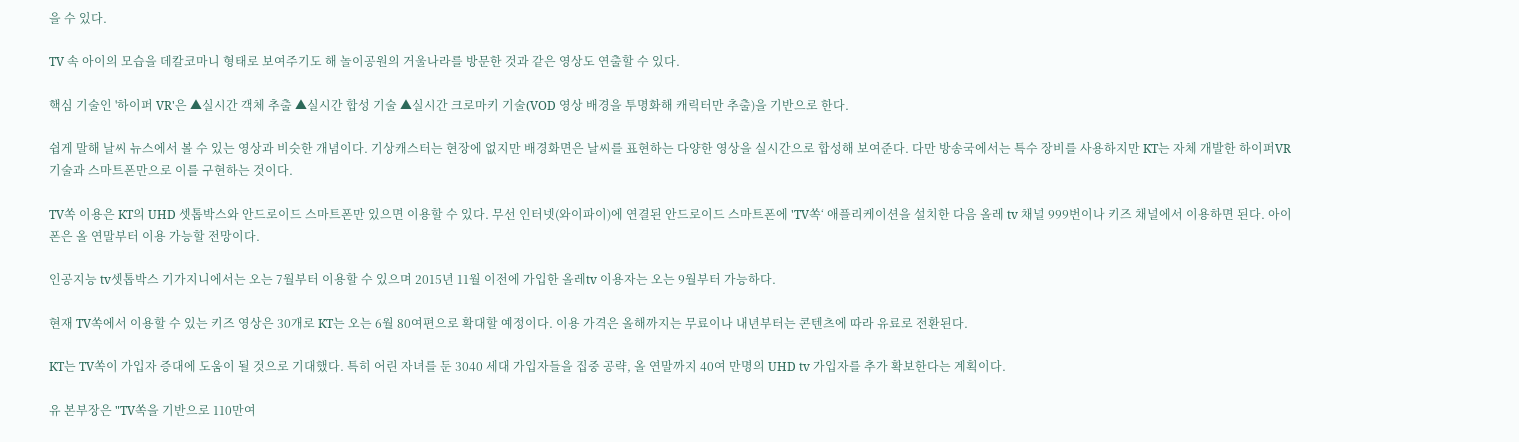을 수 있다.

TV 속 아이의 모습을 데칼코마니 형태로 보여주기도 해 놀이공원의 거울나라를 방문한 것과 같은 영상도 연출할 수 있다.

핵심 기술인 '하이퍼 VR'은 ▲실시간 객체 추출 ▲실시간 합성 기술 ▲실시간 크로마키 기술(VOD 영상 배경을 투명화해 캐릭터만 추출)을 기반으로 한다.

쉽게 말해 날씨 뉴스에서 볼 수 있는 영상과 비슷한 개념이다. 기상캐스터는 현장에 없지만 배경화면은 날씨를 표현하는 다양한 영상을 실시간으로 합성해 보여준다. 다만 방송국에서는 특수 장비를 사용하지만 KT는 자체 개발한 하이퍼VR 기술과 스마트폰만으로 이를 구현하는 것이다.

TV쏙 이용은 KT의 UHD 셋톱박스와 안드로이드 스마트폰만 있으면 이용할 수 있다. 무선 인터넷(와이파이)에 연결된 안드로이드 스마트폰에 'TV쏙‘ 애플리케이션을 설치한 다음 올레 tv 채널 999번이나 키즈 채널에서 이용하면 된다. 아이폰은 올 연말부터 이용 가능할 전망이다.

인공지능 tv셋톱박스 기가지니에서는 오는 7월부터 이용할 수 있으며 2015년 11월 이전에 가입한 올레tv 이용자는 오는 9월부터 가능하다.

현재 TV쏙에서 이용할 수 있는 키즈 영상은 30개로 KT는 오는 6월 80여편으로 확대할 예정이다. 이용 가격은 올해까지는 무료이나 내년부터는 콘텐츠에 따라 유료로 전환된다.

KT는 TV쏙이 가입자 증대에 도움이 될 것으로 기대했다. 특히 어린 자녀를 둔 3040 세대 가입자들을 집중 공략, 올 연말까지 40여 만명의 UHD tv 가입자를 추가 확보한다는 계획이다.

유 본부장은 "TV쏙을 기반으로 110만여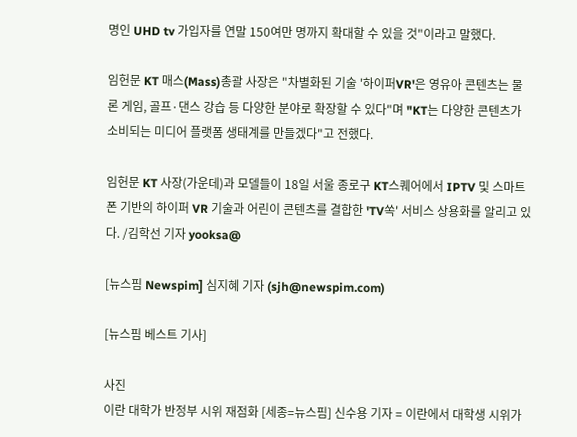명인 UHD tv 가입자를 연말 150여만 명까지 확대할 수 있을 것"이라고 말했다.

임헌문 KT 매스(Mass)총괄 사장은 "차별화된 기술 '하이퍼VR'은 영유아 콘텐츠는 물론 게임, 골프·댄스 강습 등 다양한 분야로 확장할 수 있다"며 "KT는 다양한 콘텐츠가 소비되는 미디어 플랫폼 생태계를 만들겠다"고 전했다.

임헌문 KT 사장(가운데)과 모델들이 18일 서울 종로구 KT스퀘어에서 IPTV 및 스마트폰 기반의 하이퍼 VR 기술과 어린이 콘텐츠를 결합한 'TV쏙' 서비스 상용화를 알리고 있다. /김학선 기자 yooksa@

[뉴스핌 Newspim] 심지혜 기자 (sjh@newspim.com)

[뉴스핌 베스트 기사]

사진
이란 대학가 반정부 시위 재점화 [세종=뉴스핌] 신수용 기자 = 이란에서 대학생 시위가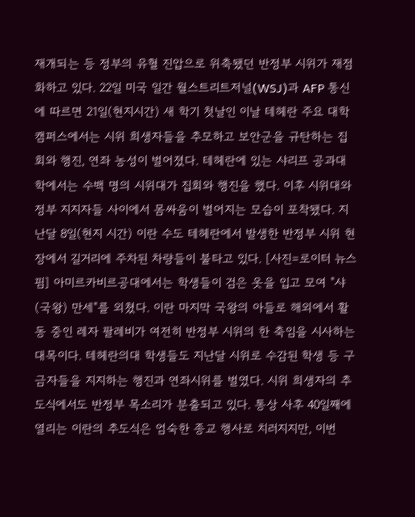재개되는 등 정부의 유혈 진압으로 위축됐던 반정부 시위가 재점화하고 있다. 22일 미국 일간 월스트리트저널(WSJ)과 AFP 통신에 따르면 21일(현지시간) 새 학기 첫날인 이날 테헤란 주요 대학 캠퍼스에서는 시위 희생자들을 추모하고 보안군을 규탄하는 집회와 행진, 연좌 농성이 벌어졌다. 테헤란에 있는 샤리프 공과대학에서는 수백 명의 시위대가 집회와 행진을 했다. 이후 시위대와 정부 지지자들 사이에서 몸싸움이 벌어지는 모습이 포착됐다. 지난달 8일(현지 시간) 이란 수도 테헤란에서 발생한 반정부 시위 현장에서 길거리에 주차된 차량들이 불타고 있다. [사진=로이터 뉴스핌] 아미르카비르공대에서는 학생들이 검은 옷을 입고 모여 "샤(국왕) 만세"를 외쳤다. 이란 마지막 국왕의 아들로 해외에서 활동 중인 레자 팔레비가 여전히 반정부 시위의 한 축임을 시사하는 대목이다. 테헤란의대 학생들도 지난달 시위로 수감된 학생 등 구금자들을 지지하는 행진과 연좌시위를 벌였다. 시위 희생자의 추도식에서도 반정부 목소리가 분출되고 있다. 통상 사후 40일째에 열리는 이란의 추도식은 엄숙한 종교 행사로 치러지지만, 이번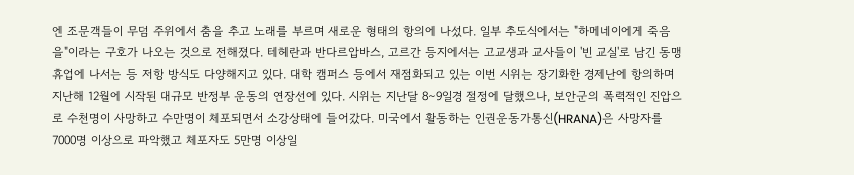엔 조문객들이 무덤 주위에서 춤을 추고 노래를 부르며 새로운 형태의 항의에 나섰다. 일부 추도식에서는 "하메네이에게 죽음을"이라는 구호가 나오는 것으로 전해졌다. 테헤란과 반다르압바스, 고르간 등지에서는 고교생과 교사들이 '빈 교실'로 남긴 동맹 휴업에 나서는 등 저항 방식도 다양해지고 있다. 대학 캠퍼스 등에서 재점화되고 있는 이번 시위는 장기화한 경제난에 항의하며 지난해 12월에 시작된 대규모 반정부 운동의 연장선에 있다. 시위는 지난달 8∼9일경 절정에 달했으나, 보안군의 폭력적인 진압으로 수천명이 사망하고 수만명이 체포되면서 소강상태에 들어갔다. 미국에서 활동하는 인권운동가통신(HRANA)은 사망자를 7000명 이상으로 파악했고 체포자도 5만명 이상일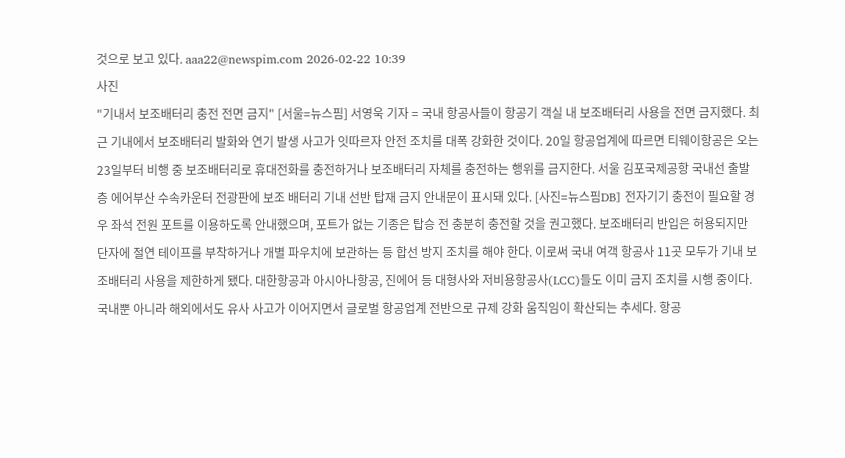것으로 보고 있다. aaa22@newspim.com 2026-02-22 10:39
사진
"기내서 보조배터리 충전 전면 금지" [서울=뉴스핌] 서영욱 기자 = 국내 항공사들이 항공기 객실 내 보조배터리 사용을 전면 금지했다. 최근 기내에서 보조배터리 발화와 연기 발생 사고가 잇따르자 안전 조치를 대폭 강화한 것이다. 20일 항공업계에 따르면 티웨이항공은 오는 23일부터 비행 중 보조배터리로 휴대전화를 충전하거나 보조배터리 자체를 충전하는 행위를 금지한다. 서울 김포국제공항 국내선 출발층 에어부산 수속카운터 전광판에 보조 배터리 기내 선반 탑재 금지 안내문이 표시돼 있다. [사진=뉴스핌DB] 전자기기 충전이 필요할 경우 좌석 전원 포트를 이용하도록 안내했으며, 포트가 없는 기종은 탑승 전 충분히 충전할 것을 권고했다. 보조배터리 반입은 허용되지만 단자에 절연 테이프를 부착하거나 개별 파우치에 보관하는 등 합선 방지 조치를 해야 한다. 이로써 국내 여객 항공사 11곳 모두가 기내 보조배터리 사용을 제한하게 됐다. 대한항공과 아시아나항공, 진에어 등 대형사와 저비용항공사(LCC)들도 이미 금지 조치를 시행 중이다. 국내뿐 아니라 해외에서도 유사 사고가 이어지면서 글로벌 항공업계 전반으로 규제 강화 움직임이 확산되는 추세다. 항공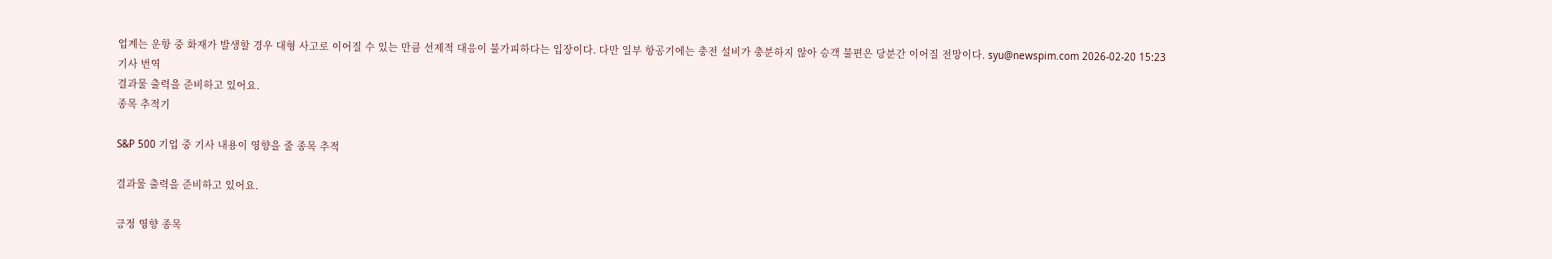업계는 운항 중 화재가 발생할 경우 대형 사고로 이어질 수 있는 만큼 선제적 대응이 불가피하다는 입장이다. 다만 일부 항공기에는 충전 설비가 충분하지 않아 승객 불편은 당분간 이어질 전망이다. syu@newspim.com 2026-02-20 15:23
기사 번역
결과물 출력을 준비하고 있어요.
종목 추적기

S&P 500 기업 중 기사 내용이 영향을 줄 종목 추적

결과물 출력을 준비하고 있어요.

긍정 영향 종목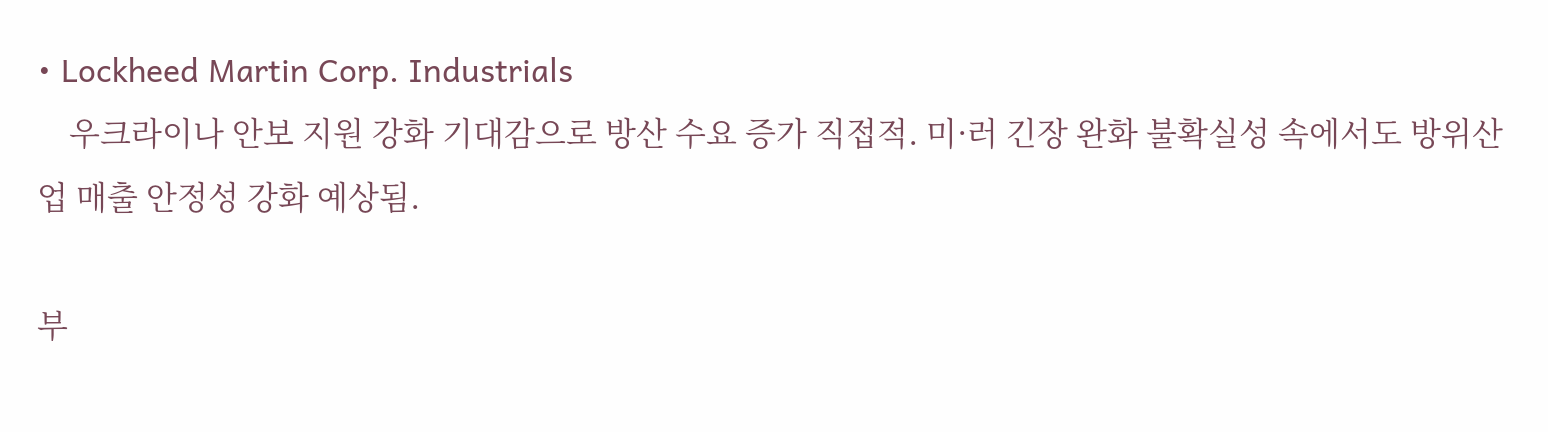• Lockheed Martin Corp. Industrials
    우크라이나 안보 지원 강화 기대감으로 방산 수요 증가 직접적. 미·러 긴장 완화 불확실성 속에서도 방위산업 매출 안정성 강화 예상됨.

부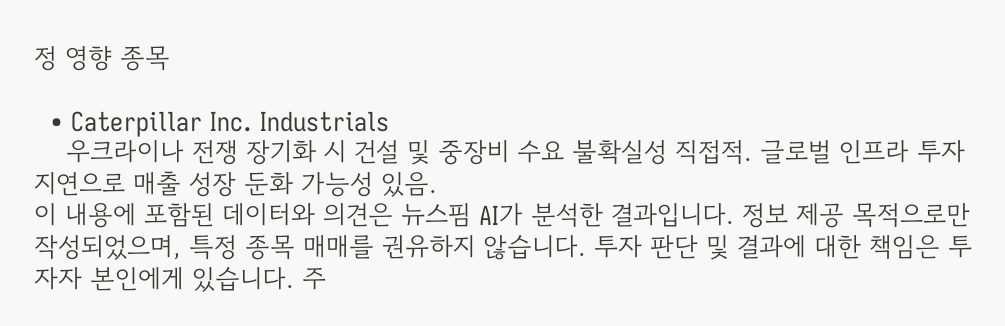정 영향 종목

  • Caterpillar Inc. Industrials
    우크라이나 전쟁 장기화 시 건설 및 중장비 수요 불확실성 직접적. 글로벌 인프라 투자 지연으로 매출 성장 둔화 가능성 있음.
이 내용에 포함된 데이터와 의견은 뉴스핌 AI가 분석한 결과입니다. 정보 제공 목적으로만 작성되었으며, 특정 종목 매매를 권유하지 않습니다. 투자 판단 및 결과에 대한 책임은 투자자 본인에게 있습니다. 주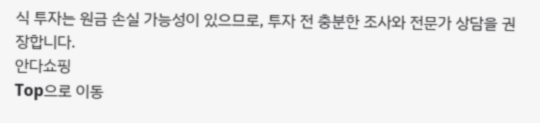식 투자는 원금 손실 가능성이 있으므로, 투자 전 충분한 조사와 전문가 상담을 권장합니다.
안다쇼핑
Top으로 이동